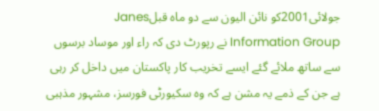جولائی2001کو نائن الیون سے دو ماہ قبلJanes Information Group نے رپورٹ دی کہ راء اور موساد برسوں سے ساتھ ملائے گئے ایسے تخریب کار پاکستان میں داخل کر رہی ہے جن کے ذمے یہ مشن ہے کہ وہ سکیورٹی فورسز، مشہور مذہبی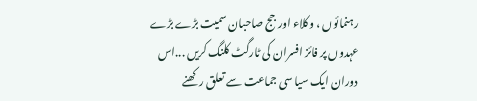رہنمائوں ، وکلاء اور جج صاحبان سمیت بڑے بڑے عہدوں پر فائز افسران کی ٹارگٹ کلنگ کریں ...اس دوران ایک سیا سی جماعت سے تعلق رکھنے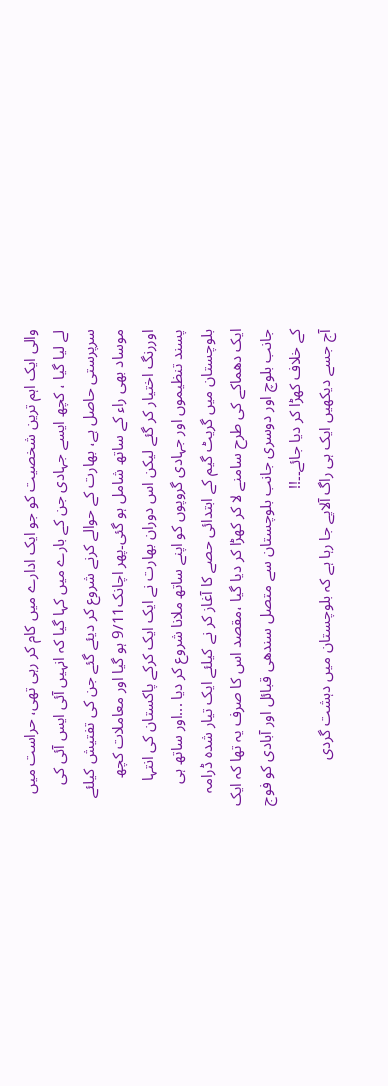والی ایک اہم ترین شخصیت کو جو ایک ادارے میں کام کر رہی تھی، حراست میں لے لیا گیا ، کچھ ایسے جہادی جن کے بارے میں کہا گیا کہ انہیں آئی ایس آئی کی سرپرستی حاصل ہے، بھارت کے حوالے کرنے شروع کر دیئے گئے جن کی تفتیش کیلئے موساد بھی راء کے ساتھ شامل ہو گئی۔پھر اچانک9/11 ہو گیا اور معاملات کچھ اوررنگ اختیار کر گئے لیکن اس دوران بھارت نے ایک ایک کرکے پاکستان کی انتہا پسند تنظیموں اور جہادی گروپوں کو اپنے ساتھ ملانا شروع کر دیا ...اور ساتھ ہی بلوچستان میں گریٹ گیم کے ابتدائی حصے کا آغاز کر نے کیلئے ایک تیار شدہ ڈرامہ ایک دھماکے کی طرح سامنے لا کر کھڑا کر دیا گیا ،مقصد اس کا صرف یہ تھا کہ ایک جانب بلوچ اور دوسری جانب بلوچستان سے متصل سندھی قبائل اور آبادی کو فوج کے خلاف کھڑا کر دیا جائے۔۔!!
آج جسے دیکھیں ایک ہی راگ آلاپے جا رہا ہے کہ بلوچستان میں دہشت گردی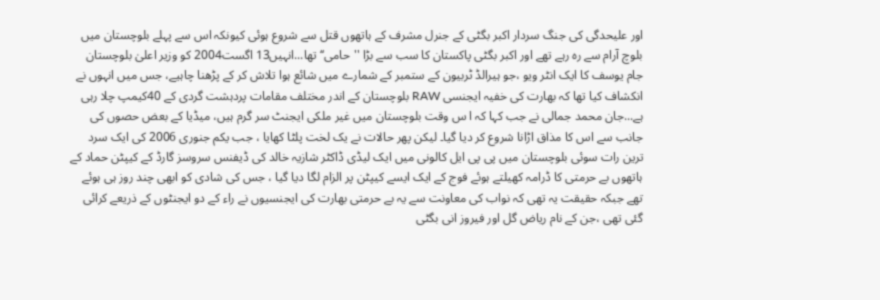اور علیحدگی کی جنگ سردار اکبر بگٹی کے جنرل مشرف کے ہاتھوں قتل سے شروع ہوئی کیونکہ اس سے پہلے بلوچستان میں بلوچ آرام سے رہ رہے تھے اور اکبر بگٹی پاکستان کا سب سے بڑا ''حامی‘‘ تھا...انہیں13 اگست2004 کو وزیر اعلیٰ بلوچستان جام یوسف کا ایک انٹر ویو ،جو ہیرالڈ ٹربیون کے ستمبر کے شمارے میں شائع ہوا تلاش کر کے پڑھنا چاہیے، جس میں انہوں نے انکشاف کیا تھا کہ بھارت کی خفیہ ایجنسی RAW بلوچستان کے اندر مختلف مقامات پردہشت گردی کے 40کیمپ چلا رہی ہے...جان محمد جمالی نے جب کہا کہ ا س وقت بلوچستان میں غیر ملکی ایجنٹ سر گرم ہیں، میڈیا کے بعض حصوں کی جانب سے اس کا مذاق اڑانا شروع کر دیا گیا۔ لیکن پھر حالات نے یک لخت پلٹا کھایا ، جب یکم جنوری 2006 کی ایک سرد ترین رات سوئی بلوچستان میں پی پی ایل کالونی میں ایک لیڈی ڈاکٹر شازیہ خالد کی ڈیفنس سروسز گارڈ کے کیپٹن حماد کے ہاتھوں بے حرمتی کا ڈرامہ کھیلتے ہوئے فوج کے ایک ایسے کیپٹن پر الزام لگا دیا گیا ، جس کی شادی کو ابھی چند روز ہی ہوئے تھے جبکہ حقیقت یہ تھی کہ نواب کی معاونت سے یہ بے حرمتی بھارت کی ایجنسیوں نے راء کے دو ایجنٹوں کے ذریعے کرائی گئی تھی ،جن کے نام ریاض گل اور فیروز انی بگٹی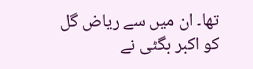تھا۔ ان میں سے ریاض گل کو اکبر بگٹی نے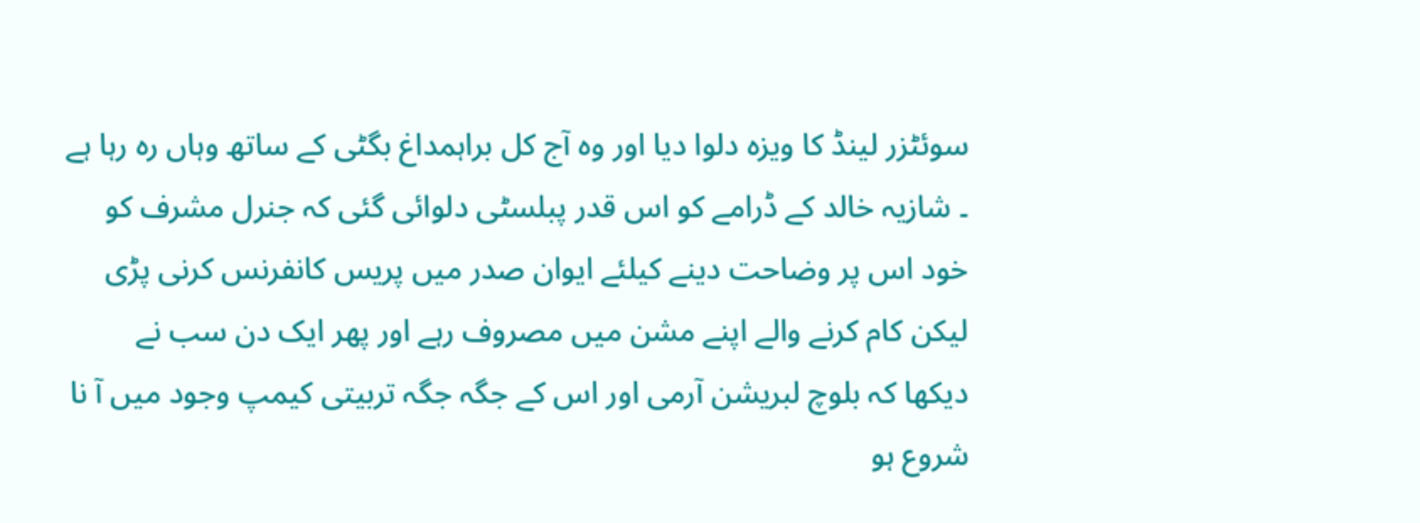سوئٹزر لینڈ کا ویزہ دلوا دیا اور وہ آج کل براہمداغ بگٹی کے ساتھ وہاں رہ رہا ہے ۔ شازیہ خالد کے ڈرامے کو اس قدر پبلسٹی دلوائی گئی کہ جنرل مشرف کو خود اس پر وضاحت دینے کیلئے ایوان صدر میں پریس کانفرنس کرنی پڑی لیکن کام کرنے والے اپنے مشن میں مصروف رہے اور پھر ایک دن سب نے دیکھا کہ بلوچ لبریشن آرمی اور اس کے جگہ جگہ تربیتی کیمپ وجود میں آ نا شروع ہو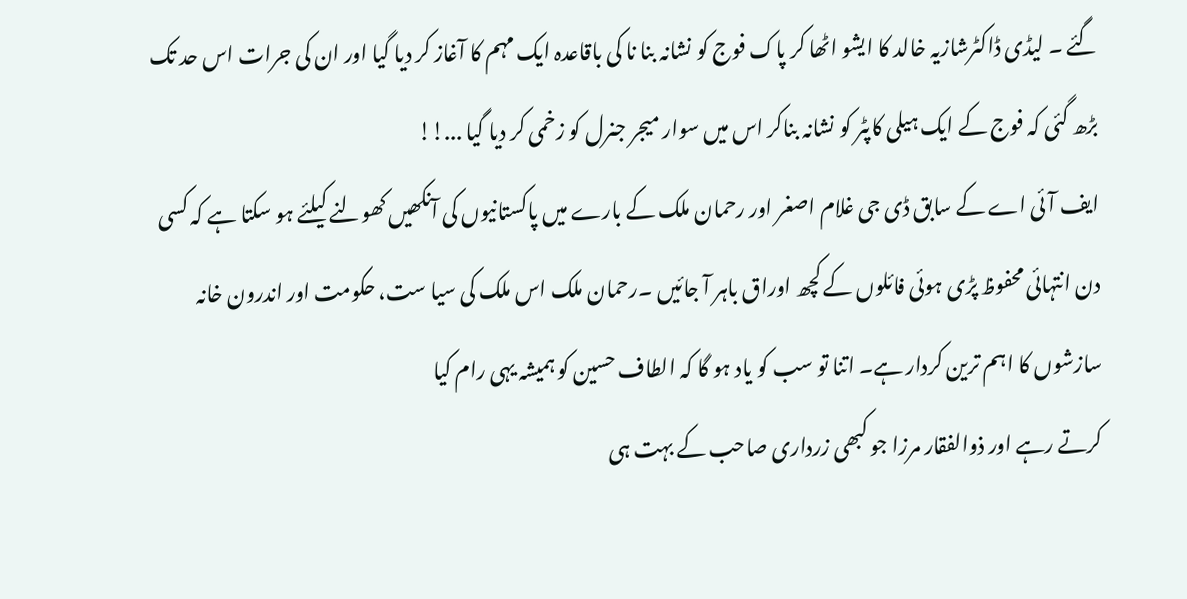گئے ۔ لیڈی ڈاکٹرشازیہ خالد کا ایشو اٹھا کر پاک فوج کو نشانہ بنا نا کی باقاعدہ ایک مہم کا آغاز کر دیا گیا اور ان کی جرات اس حد تک بڑھ گئی کہ فوج کے ایک ہیلی کاپٹر کو نشانہ بناکر اس میں سوار میجر جنرل کو زخمی کر دیا گیا ...!!
ایف آئی اے کے سابق ڈی جی غلام اصغر اور رحمان ملک کے بارے میں پاکستانیوں کی آنکھیں کھولنے کیلئے ہو سکتا ہے کہ کسی دن انتہائی محفوظ پڑی ہوئی فائلوں کے کچھ اوراق باہر آ جائیں ۔رحمان ملک اس ملک کی سیا ست، حکومت اور اندرون خانہ سازشوں کا اہم ترین کردار ہے۔ اتنا تو سب کو یاد ہو گا کہ الطاف حسین کو ہمیشہ یہی رام کیا
کرتے رہے اور ذوالفقار مرزا جو کبھی زرداری صاحب کے بہت ہی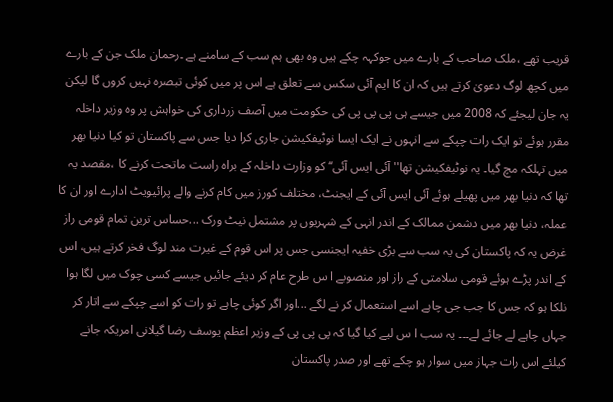قریب تھے ،ملک صاحب کے بارے میں جوکہہ چکے ہیں وہ بھی ہم سب کے سامنے ہے ۔رحمان ملک جن کے بارے میں کچھ لوگ دعویٰ کرتے ہیں کہ ان کا ایم آئی سکس سے تعلق ہے اس پر میں کوئی تبصرہ نہیں کروں گا لیکن یہ جان لیجئے کہ 2008 میں جیسے ہی پی پی پی کی حکومت میں آصف زرداری کی خواہش پر وہ وزیر داخلہ مقرر ہوئے تو ایک رات چپکے سے انہوں نے ایک ایسا نوٹیفکیشن جاری کرا دیا جس سے پاکستان تو کیا دنیا بھر میں تہلکہ مچ گیا۔ یہ نوٹیفکیشن تھا'' آئی ایس آئی‘‘ کو وزارت داخلہ کے براہ راست ماتحت کرنے کا ،مقصد یہ تھا کہ دنیا بھر میں پھیلے ہوئے آئی ایس آئی کے ایجنٹ، مختلف کورز میں کام کرنے والے پرائیویٹ ادارے اور ان کا عملہ، دنیا بھر میں دشمن ممالک کے اندر انہی کے شہریوں پر مشتمل نیٹ ورک ...حساس ترین تمام قومی راز غرض یہ کہ پاکستان کی یہ سب سے بڑی خفیہ ایجنسی جس پر اس قوم کے غیرت مند لوگ فخر کرتے ہیں، اس کے اندر پڑے ہوئے قومی سلامتی کے راز اور منصوبے ا س طرح عام کر دیئے جائیں جیسے کسی چوک میں لگا ہوا نلکا ہو کہ جس کا جب جی چاہے اسے استعمال کر نے لگے ...اور اگر کوئی چاہے تو رات کو اسے چپکے سے اتار کر جہاں چاہے لے جائے لے۔۔۔ یہ سب ا س لیے کیا گیا کہ پی پی پی کے وزیر اعظم یوسف رضا گیلانی امریکہ جانے کیلئے اس رات جہاز میں سوار ہو چکے تھے اور صدر پاکستان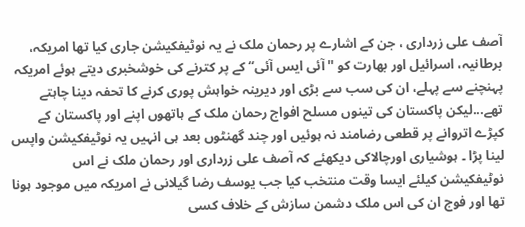آصف علی زرداری ، جن کے اشارے پر رحمان ملک نے یہ نوٹیفکیشن جاری کیا تھا امریکہ، برطانیہ، اسرائیل اور بھارت کو '' آئی ایس آئی‘‘ کے پر کترنے کی خوشخبری دیتے ہوئے امریکہ پہنچنے سے پہلے، ان کی سب سے بڑی اور دیرینہ خواہش پوری کرنے کا تحفہ دینا چاہتے تھے...لیکن پاکستان کی تینوں مسلح افواج رحمان ملک کے ہاتھوں اپنے اور پاکستان کے کپڑے اتروانے پر قطعی رضامند نہ ہوئیں اور چند گھنٹوں بعد ہی انہیں یہ نوٹیفکیشن واپس لینا پڑا ۔ ہوشیاری اورچالاکی دیکھئے کہ آصف علی زرداری اور رحمان ملک نے اس نوٹیفکیشن کیلئے ایسا وقت منتخب کیا جب یوسف رضا گیلانی نے امریکہ میں موجود ہونا تھا اور فوج ان کی اس ملک دشمن سازش کے خلاف کسی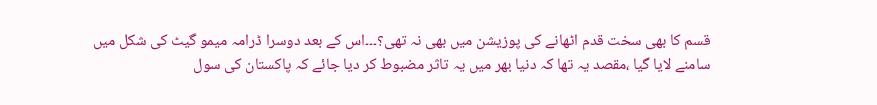قسم کا بھی سخت قدم اٹھانے کی پوزیشن میں بھی نہ تھی؟۔۔۔اس کے بعد دوسرا ڈرامہ میمو گیٹ کی شکل میں سامنے لایا گیا ،مقصد یہ تھا کہ دنیا بھر میں یہ تاثر مضبوط کر دیا جائے کہ پاکستان کی سول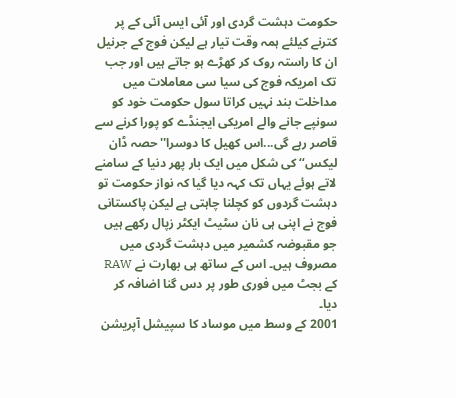حکومت دہشت گردی اور آئی ایس آئی کے پر کترنے کیلئے ہمہ وقت تیار ہے لیکن فوج کے جرنیل ان کا راستہ روک کر کھڑے ہو جاتے ہیں اور جب تک امریکہ فوج کی سیا سی معاملات میں مداخلت بند نہیں کراتا سول حکومت خود کو سونپے جانے والے امریکی ایجنڈے کو پورا کرنے سے قاصر رہے گی...اس کھیل کا دوسرا'' حصہ ڈان لیکس‘‘ کی شکل میں ایک بار پھر دنیا کے سامنے لاتے ہوئے یہاں تک کہہ دیا گیا کہ نواز حکومت تو دہشت گردوں کو کچلنا چاہتی ہے لیکن پاکستانی فوج نے اپنی ہی نان سٹیٹ ایکٹر زپال رکھے ہیں جو مقبوضہ کشمیر میں دہشت گردی میں مصروف ہیں۔ اس کے ساتھ ہی بھارت نے RAW کے بجٹ میں فوری طور پر دس گنا اضافہ کر دیا۔
2001 کے وسط میں موساد کا سپیشل آپریشن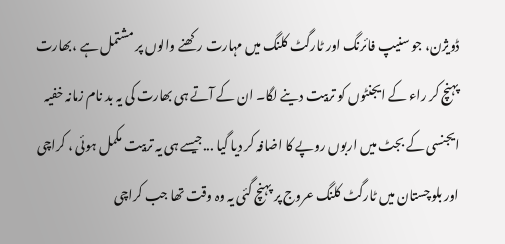ڈویژن، جو سنیپ فائرنگ اور ٹارگٹ کلنگ میں مہارت رکھنے والوں پر مشتمل ہے ،بھارت پہنچ کر راء کے ایجنٹوں کو تربیت دینے لگا۔ ان کے آتے ہی بھارت کی یہ بد نام زمانہ خفیہ ایجنسی کے بجٹ میں اربوں روپے کا اضافہ کر دیا گیا ...جیسے ہی یہ تربیت مکمل ہوئی ، کراچی اور بلوچستان میں ٹارگٹ کلنگ عروج پر پہنچ گئی یہ وہ وقت تھا جب کراچی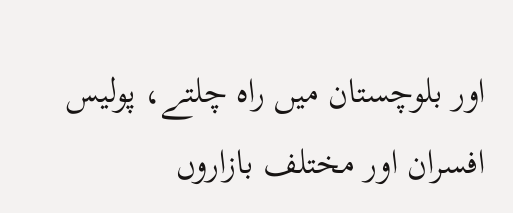اور بلوچستان میں راہ چلتے، پولیس افسران اور مختلف بازاروں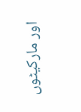اور مارکیٹوں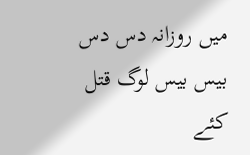میں روزانہ دس دس بیس بیس لوگ قتل کئے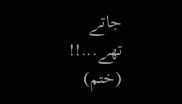جاتے تھے...!! (ختم)